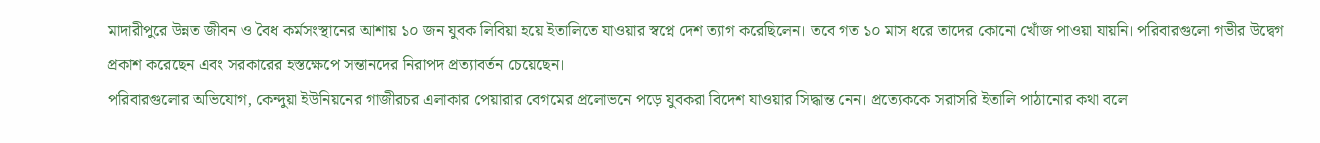মাদারীপুরে উন্নত জীবন ও বৈধ কর্মসংস্থানের আশায় ১০ জন যুবক লিবিয়া হয়ে ইতালিতে যাওয়ার স্বপ্নে দেশ ত্যাগ করেছিলেন। তবে গত ১০ মাস ধরে তাদের কোনো খোঁজ পাওয়া যায়নি। পরিবারগুলো গভীর উদ্বেগ প্রকাশ করেছেন এবং সরকারের হস্তক্ষেপে সন্তানদের নিরাপদ প্রত্যাবর্তন চেয়েছেন।
পরিবারগুলোর অভিযোগ, কেন্দুয়া ইউনিয়নের গাজীরচর এলাকার পেয়ারার বেগমের প্রলোভনে পড়ে যুবকরা বিদেশ যাওয়ার সিদ্ধান্ত নেন। প্রত্যেককে সরাসরি ইতালি পাঠানোর কথা বলে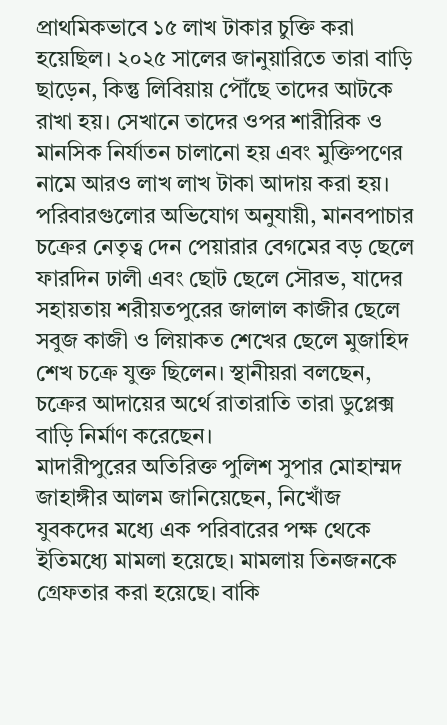প্রাথমিকভাবে ১৫ লাখ টাকার চুক্তি করা হয়েছিল। ২০২৫ সালের জানুয়ারিতে তারা বাড়ি ছাড়েন, কিন্তু লিবিয়ায় পৌঁছে তাদের আটকে রাখা হয়। সেখানে তাদের ওপর শারীরিক ও মানসিক নির্যাতন চালানো হয় এবং মুক্তিপণের নামে আরও লাখ লাখ টাকা আদায় করা হয়।
পরিবারগুলোর অভিযোগ অনুযায়ী, মানবপাচার চক্রের নেতৃত্ব দেন পেয়ারার বেগমের বড় ছেলে ফারদিন ঢালী এবং ছোট ছেলে সৌরভ, যাদের সহায়তায় শরীয়তপুরের জালাল কাজীর ছেলে সবুজ কাজী ও লিয়াকত শেখের ছেলে মুজাহিদ শেখ চক্রে যুক্ত ছিলেন। স্থানীয়রা বলছেন, চক্রের আদায়ের অর্থে রাতারাতি তারা ডুপ্লেক্স বাড়ি নির্মাণ করেছেন।
মাদারীপুরের অতিরিক্ত পুলিশ সুপার মোহাম্মদ জাহাঙ্গীর আলম জানিয়েছেন, নিখোঁজ যুবকদের মধ্যে এক পরিবারের পক্ষ থেকে ইতিমধ্যে মামলা হয়েছে। মামলায় তিনজনকে গ্রেফতার করা হয়েছে। বাকি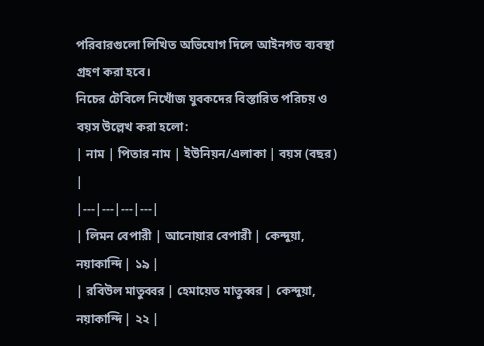পরিবারগুলো লিখিত অভিযোগ দিলে আইনগত ব্যবস্থা গ্রহণ করা হবে।
নিচের টেবিলে নিখোঁজ যুবকদের বিস্তারিত পরিচয় ও বয়স উল্লেখ করা হলো:
| নাম | পিতার নাম | ইউনিয়ন/এলাকা | বয়স (বছর) |
|---|---|---|---|
| লিমন বেপারী | আনোয়ার বেপারী | কেন্দুয়া, নয়াকান্দি | ১৯ |
| রবিউল মাতুব্বর | হেমায়েত মাতুব্বর | কেন্দুয়া, নয়াকান্দি | ২২ |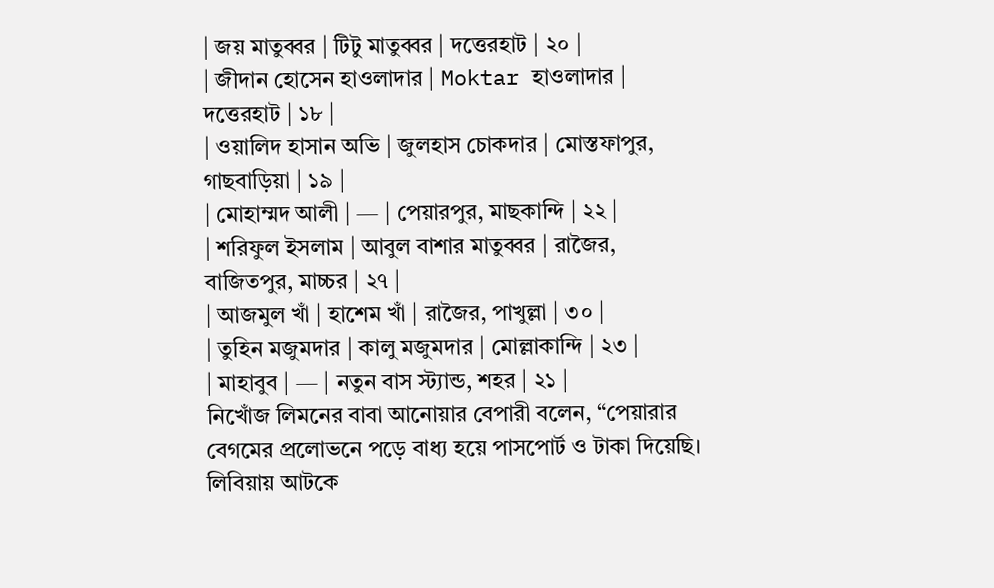| জয় মাতুব্বর | টিটু মাতুব্বর | দত্তেরহাট | ২০ |
| জীদান হোসেন হাওলাদার | Moktar হাওলাদার | দত্তেরহাট | ১৮ |
| ওয়ালিদ হাসান অভি | জুলহাস চোকদার | মোস্তফাপুর, গাছবাড়িয়া | ১৯ |
| মোহাম্মদ আলী | — | পেয়ারপুর, মাছকান্দি | ২২ |
| শরিফুল ইসলাম | আবুল বাশার মাতুব্বর | রাজৈর, বাজিতপুর, মাচ্চর | ২৭ |
| আজমুল খাঁ | হাশেম খাঁ | রাজৈর, পাখুল্লা | ৩০ |
| তুহিন মজুমদার | কালু মজুমদার | মোল্লাকান্দি | ২৩ |
| মাহাবুব | — | নতুন বাস স্ট্যান্ড, শহর | ২১ |
নিখোঁজ লিমনের বাবা আনোয়ার বেপারী বলেন, “পেয়ারার বেগমের প্রলোভনে পড়ে বাধ্য হয়ে পাসপোর্ট ও টাকা দিয়েছি। লিবিয়ায় আটকে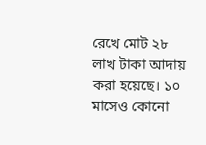রেখে মোট ২৮ লাখ টাকা আদায় করা হয়েছে। ১০ মাসেও কোনো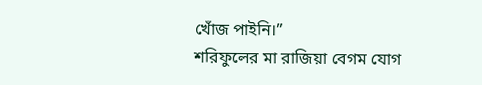খোঁজ পাইনি।”
শরিফুলের মা রাজিয়া বেগম যোগ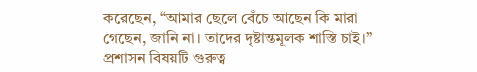করেছেন, “আমার ছেলে বেঁচে আছেন কি মারা গেছেন, জানি না। তাদের দৃষ্টান্তমূলক শাস্তি চাই।”
প্রশাসন বিষয়টি গুরুত্ব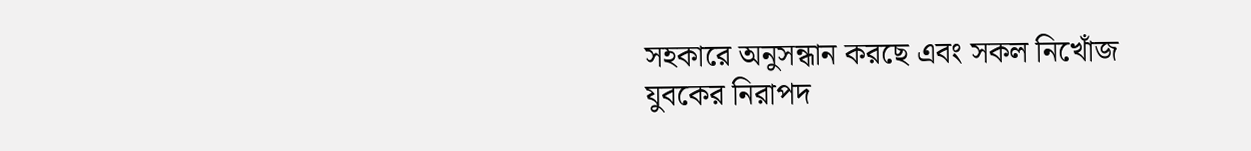সহকারে অনুসন্ধান করছে এবং সকল নিখোঁজ যুবকের নিরাপদ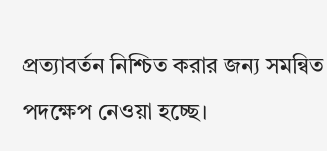প্রত্যাবর্তন নিশ্চিত করার জন্য সমন্বিত পদক্ষেপ নেওয়া হচ্ছে।